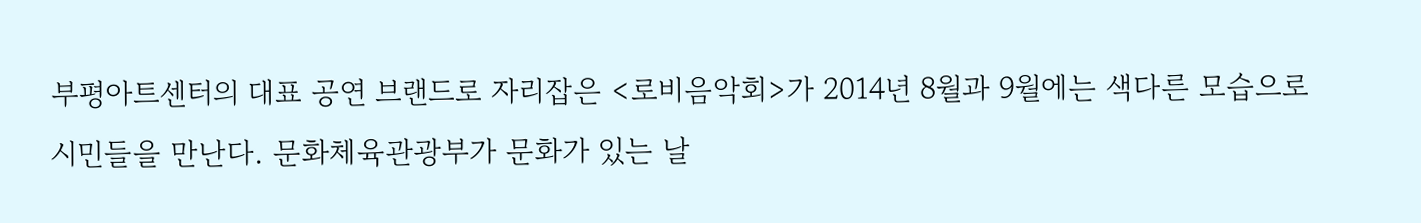부평아트센터의 대표 공연 브랜드로 자리잡은 <로비음악회>가 2014년 8월과 9월에는 색다른 모습으로 시민들을 만난다. 문화체육관광부가 문화가 있는 날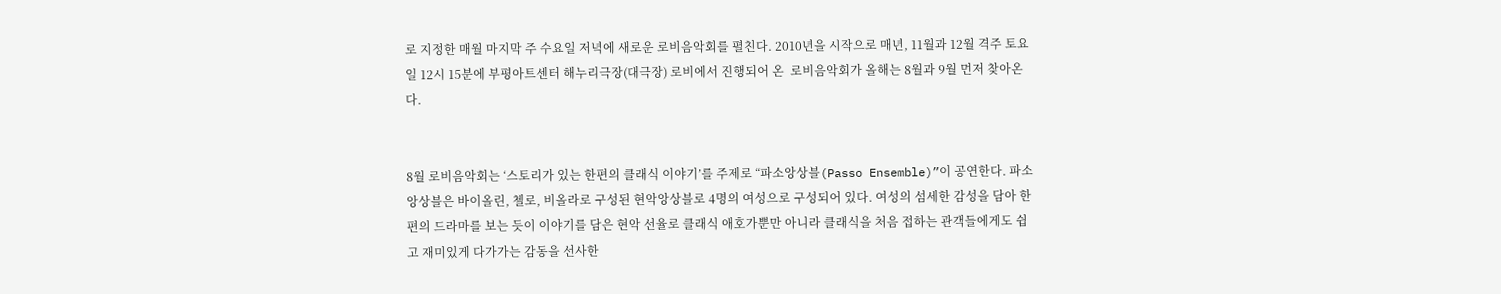로 지정한 매월 마지막 주 수요일 저녁에 새로운 로비음악회를 펼친다. 2010년을 시작으로 매년, 11월과 12월 격주 토요일 12시 15분에 부평아트센터 해누리극장(대극장) 로비에서 진행되어 온  로비음악회가 올해는 8월과 9월 먼저 찾아온다.


8월 로비음악회는 ‘스토리가 있는 한편의 클래식 이야기’를 주제로 “파소앙상블(Passo Ensemble)”이 공연한다. 파소앙상블은 바이올린, 첼로, 비올라로 구성된 현악앙상블로 4명의 여성으로 구성되어 있다. 여성의 섬세한 감성을 담아 한편의 드라마를 보는 듯이 이야기를 담은 현악 선율로 클래식 애호가뿐만 아니라 클래식을 처음 접하는 관객들에게도 쉽고 재미있게 다가가는 감동을 선사한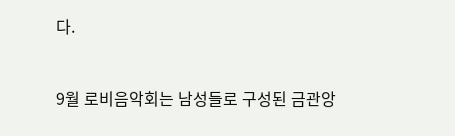다.



9월 로비음악회는 남성들로 구성된 금관앙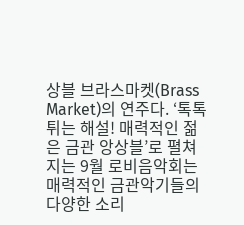상블 브라스마켓(Brass Market)의 연주다. ‘톡톡 튀는 해설! 매력적인 젊은 금관 앙상블’로 펼쳐지는 9월 로비음악회는 매력적인 금관악기들의 다양한 소리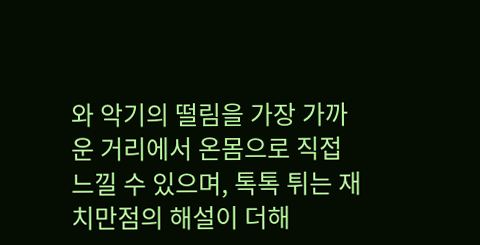와 악기의 떨림을 가장 가까운 거리에서 온몸으로 직접 느낄 수 있으며, 톡톡 튀는 재치만점의 해설이 더해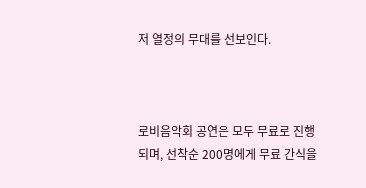저 열정의 무대를 선보인다.



로비음악회 공연은 모두 무료로 진행되며, 선착순 200명에게 무료 간식을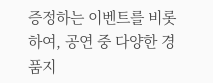증정하는 이벤트를 비롯하여, 공연 중 다양한 경품지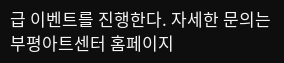급 이벤트를 진행한다. 자세한 문의는 부평아트센터 홈페이지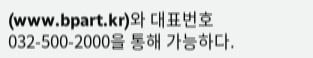(www.bpart.kr)와 대표번호 032-500-2000을 통해 가능하다.